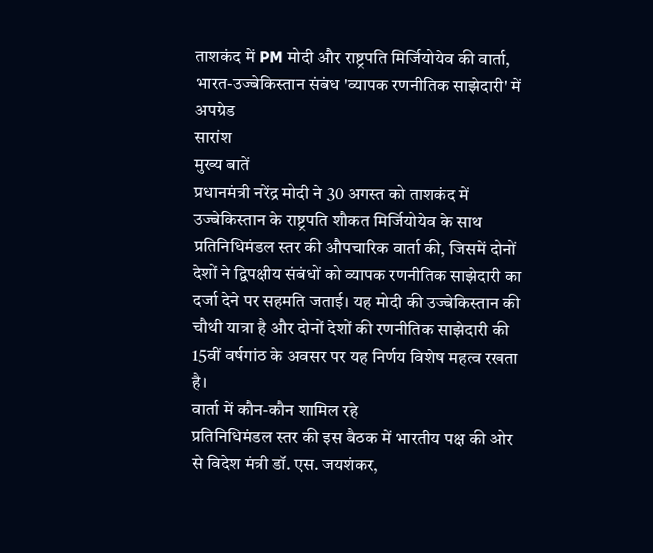ताशकंद में PM मोदी और राष्ट्रपति मिर्जियोयेव की वार्ता, भारत-उज्बेकिस्तान संबंध 'व्यापक रणनीतिक साझेदारी' में अपग्रेड
सारांश
मुख्य बातें
प्रधानमंत्री नरेंद्र मोदी ने 30 अगस्त को ताशकंद में उज्बेकिस्तान के राष्ट्रपति शौकत मिर्जियोयेव के साथ प्रतिनिधिमंडल स्तर की औपचारिक वार्ता की, जिसमें दोनों देशों ने द्विपक्षीय संबंधों को व्यापक रणनीतिक साझेदारी का दर्जा देने पर सहमति जताई। यह मोदी की उज्बेकिस्तान की चौथी यात्रा है और दोनों देशों की रणनीतिक साझेदारी की 15वीं वर्षगांठ के अवसर पर यह निर्णय विशेष महत्व रखता है।
वार्ता में कौन-कौन शामिल रहे
प्रतिनिधिमंडल स्तर की इस बैठक में भारतीय पक्ष की ओर से विदेश मंत्री डॉ. एस. जयशंकर,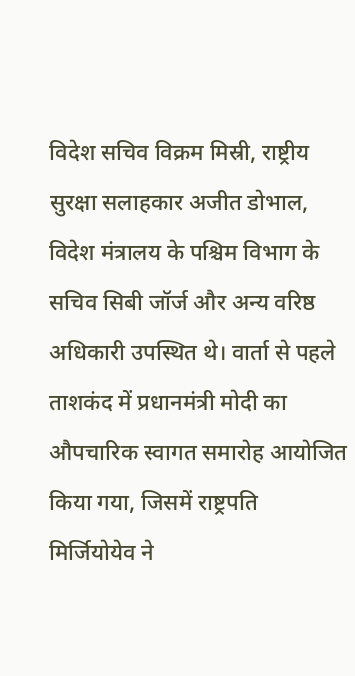विदेश सचिव विक्रम मिस्री, राष्ट्रीय सुरक्षा सलाहकार अजीत डोभाल, विदेश मंत्रालय के पश्चिम विभाग के सचिव सिबी जॉर्ज और अन्य वरिष्ठ अधिकारी उपस्थित थे। वार्ता से पहले ताशकंद में प्रधानमंत्री मोदी का औपचारिक स्वागत समारोह आयोजित किया गया, जिसमें राष्ट्रपति मिर्जियोयेव ने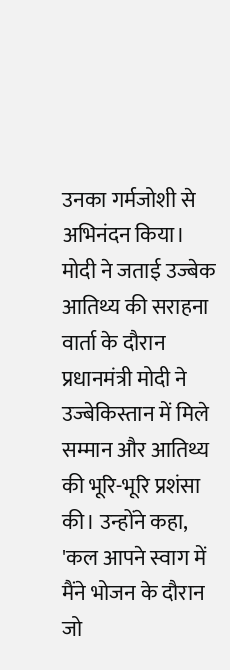उनका गर्मजोशी से अभिनंदन किया।
मोदी ने जताई उज्बेक आतिथ्य की सराहना
वार्ता के दौरान प्रधानमंत्री मोदी ने उज्बेकिस्तान में मिले सम्मान और आतिथ्य की भूरि-भूरि प्रशंसा की। उन्होंने कहा, 'कल आपने स्वाग में मैंने भोजन के दौरान जो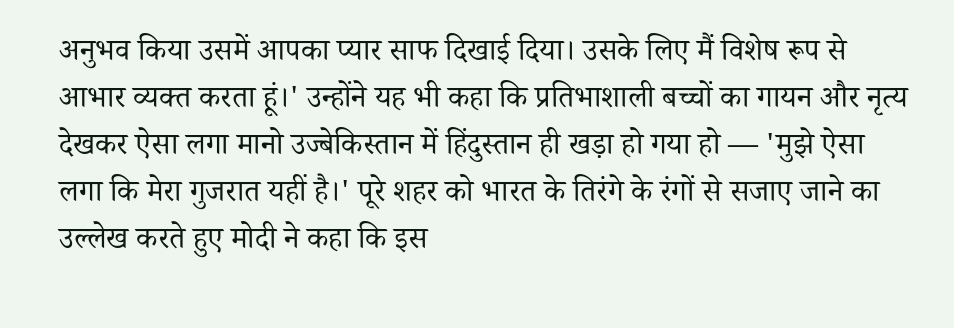अनुभव किया उसमें आपका प्यार साफ दिखाई दिया। उसके लिए मैं विशेष रूप से आभार व्यक्त करता हूं।' उन्होंने यह भी कहा कि प्रतिभाशाली बच्चों का गायन और नृत्य देखकर ऐसा लगा मानो उज्बेकिस्तान में हिंदुस्तान ही खड़ा हो गया हो — 'मुझे ऐसा लगा कि मेरा गुजरात यहीं है।' पूरे शहर को भारत के तिरंगे के रंगों से सजाए जाने का उल्लेख करते हुए मोदी ने कहा कि इस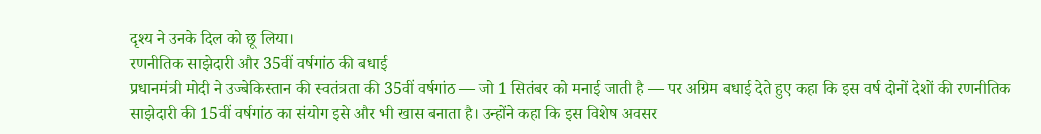दृश्य ने उनके दिल को छू लिया।
रणनीतिक साझेदारी और 35वीं वर्षगांठ की बधाई
प्रधानमंत्री मोदी ने उज्बेकिस्तान की स्वतंत्रता की 35वीं वर्षगांठ — जो 1 सितंबर को मनाई जाती है — पर अग्रिम बधाई देते हुए कहा कि इस वर्ष दोनों देशों की रणनीतिक साझेदारी की 15वीं वर्षगांठ का संयोग इसे और भी खास बनाता है। उन्होंने कहा कि इस विशेष अवसर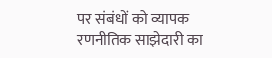पर संबंधों को व्यापक रणनीतिक साझेदारी का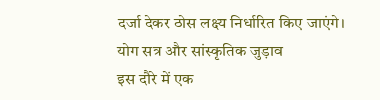दर्जा देकर ठोस लक्ष्य निर्धारित किए जाएंगे।
योग सत्र और सांस्कृतिक जुड़ाव
इस दौरे में एक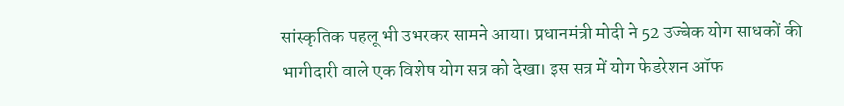सांस्कृतिक पहलू भी उभरकर सामने आया। प्रधानमंत्री मोदी ने 52 उज्बेक योग साधकों की भागीदारी वाले एक विशेष योग सत्र को देखा। इस सत्र में योग फेडरेशन ऑफ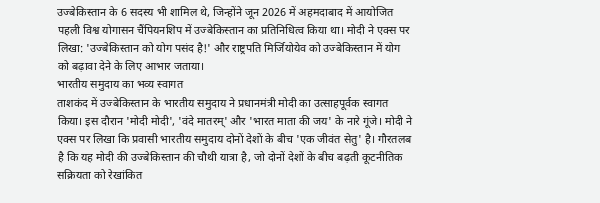उज्बेकिस्तान के 6 सदस्य भी शामिल थे, जिन्होंने जून 2026 में अहमदाबाद में आयोजित पहली विश्व योगासन चैंपियनशिप में उज्बेकिस्तान का प्रतिनिधित्व किया था। मोदी ने एक्स पर लिखा: 'उज्बेकिस्तान को योग पसंद है!' और राष्ट्रपति मिर्जियोयेव को उज्बेकिस्तान में योग को बढ़ावा देने के लिए आभार जताया।
भारतीय समुदाय का भव्य स्वागत
ताशकंद में उज्बेकिस्तान के भारतीय समुदाय ने प्रधानमंत्री मोदी का उत्साहपूर्वक स्वागत किया। इस दौरान 'मोदी मोदी', 'वंदे मातरम्' और 'भारत माता की जय' के नारे गूंजे। मोदी ने एक्स पर लिखा कि प्रवासी भारतीय समुदाय दोनों देशों के बीच 'एक जीवंत सेतु' है। गौरतलब है कि यह मोदी की उज्बेकिस्तान की चौथी यात्रा है, जो दोनों देशों के बीच बढ़ती कूटनीतिक सक्रियता को रेखांकित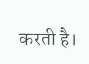करती है।